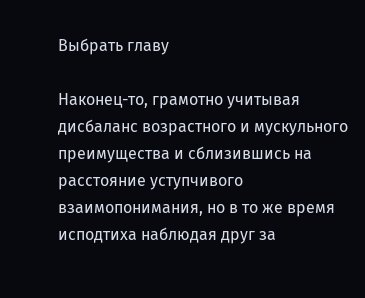Выбрать главу

Наконец-то, грамотно учитывая дисбаланс возрастного и мускульного преимущества и сблизившись на расстояние уступчивого взаимопонимания, но в то же время исподтиха наблюдая друг за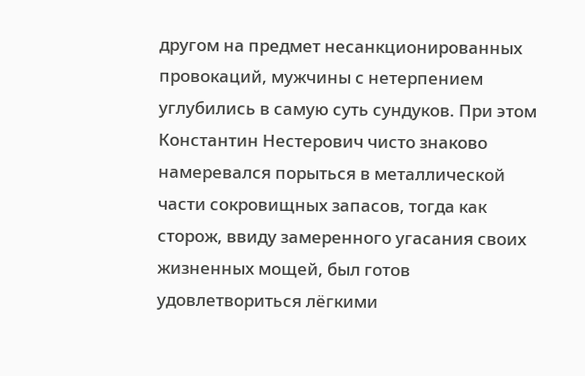другом на предмет несанкционированных провокаций, мужчины с нетерпением углубились в самую суть сундуков. При этом Константин Нестерович чисто знаково намеревался порыться в металлической части сокровищных запасов, тогда как сторож, ввиду замеренного угасания своих жизненных мощей, был готов удовлетвориться лёгкими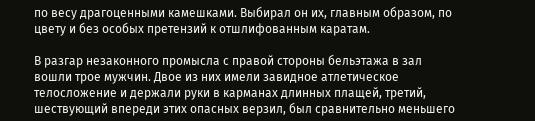по весу драгоценными камешками. Выбирал он их, главным образом, по цвету и без особых претензий к отшлифованным каратам.

В разгар незаконного промысла с правой стороны бельэтажа в зал вошли трое мужчин. Двое из них имели завидное атлетическое телосложение и держали руки в карманах длинных плащей, третий, шествующий впереди этих опасных верзил, был сравнительно меньшего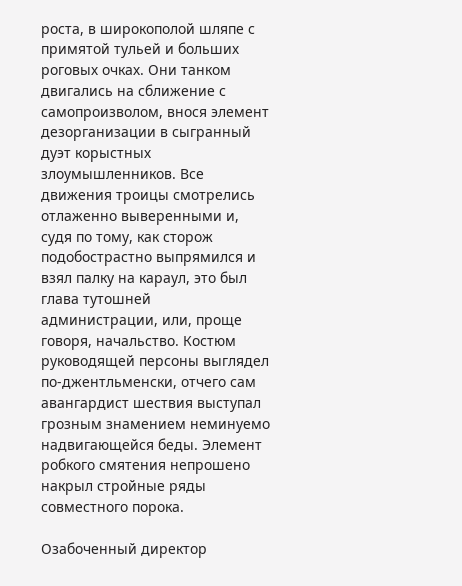роста, в широкополой шляпе с примятой тульей и больших роговых очках. Они танком двигались на сближение с самопроизволом, внося элемент дезорганизации в сыгранный дуэт корыстных злоумышленников. Все движения троицы смотрелись отлаженно выверенными и, судя по тому, как сторож подобострастно выпрямился и взял палку на караул, это был глава тутошней администрации, или, проще говоря, начальство. Костюм руководящей персоны выглядел по-джентльменски, отчего сам авангардист шествия выступал грозным знамением неминуемо надвигающейся беды. Элемент робкого смятения непрошено накрыл стройные ряды совместного порока.

Озабоченный директор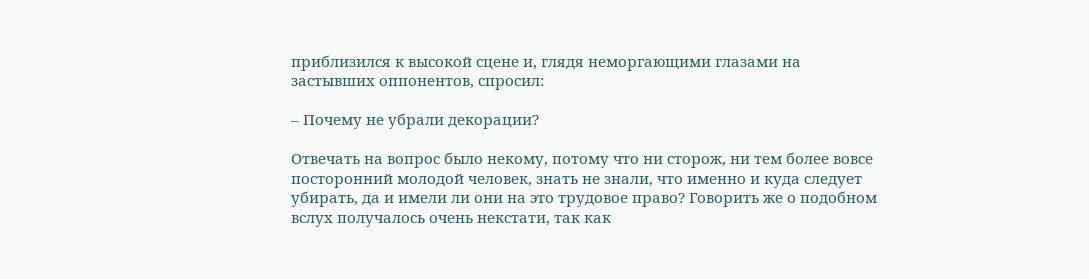приблизился к высокой сцене и, глядя неморгающими глазами на застывших оппонентов, спросил:

– Почему не убрали декорации?

Отвечать на вопрос было некому, потому что ни сторож, ни тем более вовсе посторонний молодой человек, знать не знали, что именно и куда следует убирать, да и имели ли они на это трудовое право? Говорить же о подобном вслух получалось очень некстати, так как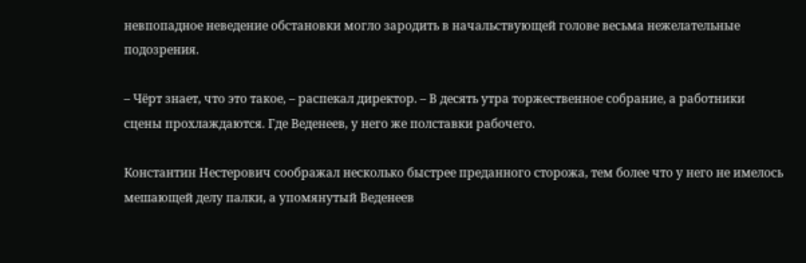невпопадное неведение обстановки могло зародить в начальствующей голове весьма нежелательные подозрения.

– Чёрт знает, что это такое, – распекал директор. – В десять утра торжественное собрание, а работники сцены прохлаждаются. Где Веденеев, у него же полставки рабочего.

Константин Нестерович соображал несколько быстрее преданного сторожа, тем более что у него не имелось мешающей делу палки, а упомянутый Веденеев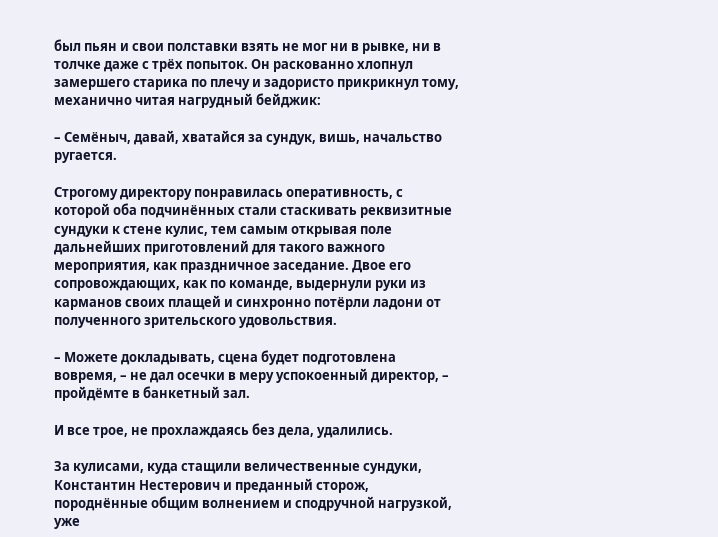был пьян и свои полставки взять не мог ни в рывке, ни в толчке даже с трёх попыток. Он раскованно хлопнул замершего старика по плечу и задористо прикрикнул тому, механично читая нагрудный бейджик:

– Семёныч, давай, хватайся за сундук, вишь, начальство ругается.

Строгому директору понравилась оперативность, с которой оба подчинённых стали стаскивать реквизитные сундуки к стене кулис, тем самым открывая поле дальнейших приготовлений для такого важного мероприятия, как праздничное заседание. Двое его сопровождающих, как по команде, выдернули руки из карманов своих плащей и синхронно потёрли ладони от полученного зрительского удовольствия.

– Можете докладывать, сцена будет подготовлена вовремя, – не дал осечки в меру успокоенный директор, – пройдёмте в банкетный зал.

И все трое, не прохлаждаясь без дела, удалились.

За кулисами, куда стащили величественные сундуки, Константин Нестерович и преданный сторож, породнённые общим волнением и сподручной нагрузкой, уже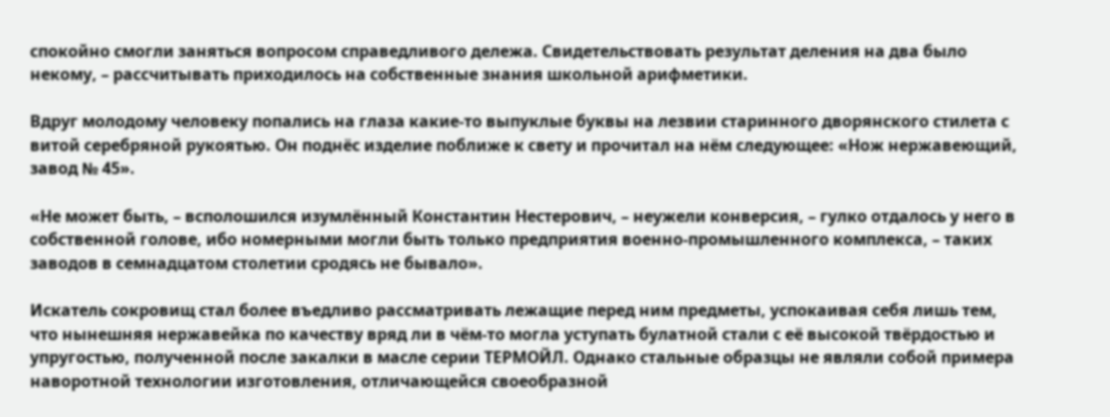спокойно смогли заняться вопросом справедливого дележа. Свидетельствовать результат деления на два было некому, – рассчитывать приходилось на собственные знания школьной арифметики.

Вдруг молодому человеку попались на глаза какие-то выпуклые буквы на лезвии старинного дворянского стилета с витой серебряной рукоятью. Он поднёс изделие поближе к свету и прочитал на нём следующее: «Нож нержавеющий, завод № 45».

«Не может быть, – всполошился изумлённый Константин Нестерович, – неужели конверсия, – гулко отдалось у него в собственной голове, ибо номерными могли быть только предприятия военно-промышленного комплекса, – таких заводов в семнадцатом столетии сродясь не бывало».

Искатель сокровищ стал более въедливо рассматривать лежащие перед ним предметы, успокаивая себя лишь тем, что нынешняя нержавейка по качеству вряд ли в чём-то могла уступать булатной стали с её высокой твёрдостью и упругостью, полученной после закалки в масле серии ТЕРМОЙЛ. Однако стальные образцы не являли собой примера наворотной технологии изготовления, отличающейся своеобразной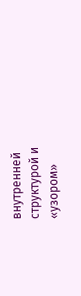внутренней структурой и «узором»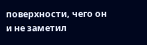поверхности, чего он и не заметил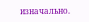изначально.